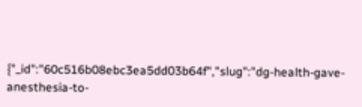{"_id":"60c516b08ebc3ea5dd03b64f","slug":"dg-health-gave-anesthesia-to-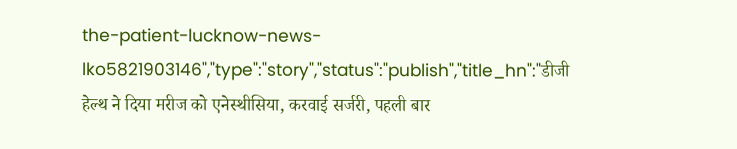the-patient-lucknow-news-lko5821903146","type":"story","status":"publish","title_hn":"डीजी हेल्थ ने दिया मरीज को एनेस्थीसिया, करवाई सर्जरी, पहली बार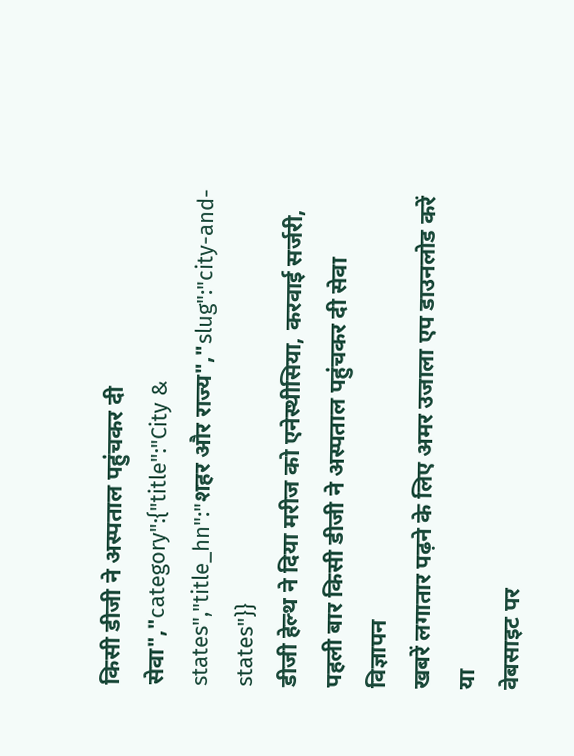किसी डीजी ने अस्पताल पहुंचकर दी सेवा","category":{"title":"City & states","title_hn":"शहर और राज्य","slug":"city-and-states"}}
डीजी हेल्थ ने दिया मरीज को एनेस्थीसिया, करवाई सर्जरी, पहली बार किसी डीजी ने अस्पताल पहुंचकर दी सेवा
विज्ञापन
खबरें लगातार पढ़ने के लिए अमर उजाला एप डाउनलोड करें
या
वेबसाइट पर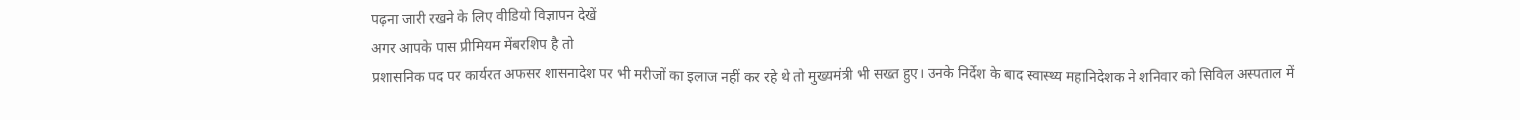पढ़ना जारी रखने के लिए वीडियो विज्ञापन देखें
अगर आपके पास प्रीमियम मेंबरशिप है तो
प्रशासनिक पद पर कार्यरत अफसर शासनादेश पर भी मरीजों का इलाज नहीं कर रहे थे तो मुख्यमंत्री भी सख्त हुए। उनके निर्देश के बाद स्वास्थ्य महानिदेशक ने शनिवार को सिविल अस्पताल में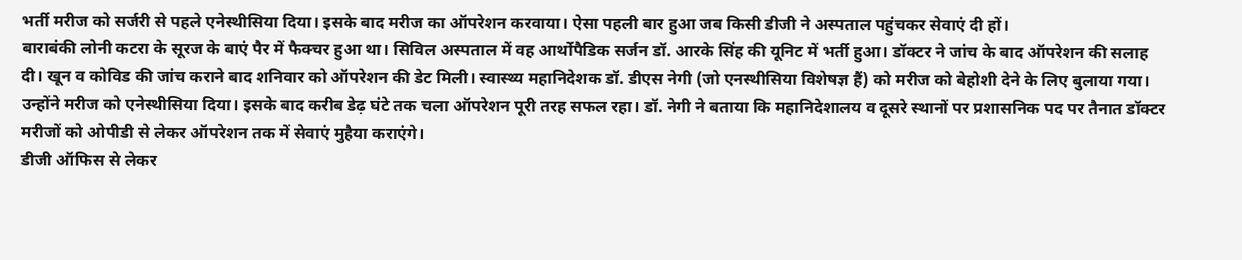भर्ती मरीज को सर्जरी से पहले एनेस्थीसिया दिया। इसके बाद मरीज का ऑपरेशन करवाया। ऐसा पहली बार हुआ जब किसी डीजी ने अस्पताल पहुंचकर सेवाएं दी हों।
बाराबंकी लोनी कटरा के सूरज के बाएं पैर में फैक्चर हुआ था। सिविल अस्पताल में वह आर्थोपैडिक सर्जन डॉ. आरके सिंह की यूनिट में भर्ती हुआ। डॉक्टर ने जांच के बाद ऑपरेशन की सलाह दी। खून व कोविड की जांच कराने बाद शनिवार को ऑपरेशन की डेट मिली। स्वास्थ्य महानिदेशक डॉ. डीएस नेगी (जो एनस्थीसिया विशेषज्ञ हैं) को मरीज को बेहोशी देने के लिए बुलाया गया। उन्होंने मरीज को एनेस्थीसिया दिया। इसके बाद करीब डेढ़ घंटे तक चला ऑपरेशन पूरी तरह सफल रहा। डॉ. नेगी ने बताया कि महानिदेशालय व दूसरे स्थानों पर प्रशासनिक पद पर तैनात डॉक्टर मरीजों को ओपीडी से लेकर ऑपरेशन तक में सेवाएं मुहैया कराएंगे।
डीजी ऑफिस से लेकर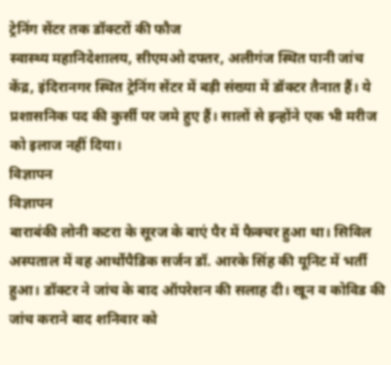ट्रेनिंग सेंटर तक डॉक्टरों की फौज
स्वास्थ्य महानिदेशालय, सीएमओ दफ्तर, अलीगंज स्थित पानी जांच केंद्र, इंदिरानगर स्थित ट्रेनिंग सेंटर में बड़ी संख्या में डॉक्टर तैनात हैं। ये प्रशासनिक पद की कुर्सी पर जमे हुए हैं। सालों से इन्होंने एक भी मरीज को इलाज नहीं दिया।
विज्ञापन
विज्ञापन
बाराबंकी लोनी कटरा के सूरज के बाएं पैर में फैक्चर हुआ था। सिविल अस्पताल में वह आर्थोपैडिक सर्जन डॉ. आरके सिंह की यूनिट में भर्ती हुआ। डॉक्टर ने जांच के बाद ऑपरेशन की सलाह दी। खून व कोविड की जांच कराने बाद शनिवार को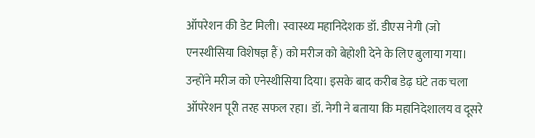ऑपरेशन की डेट मिली। स्वास्थ्य महानिदेशक डॉ. डीएस नेगी (जो एनस्थीसिया विशेषज्ञ हैं) को मरीज को बेहोशी देने के लिए बुलाया गया। उन्होंने मरीज को एनेस्थीसिया दिया। इसके बाद करीब डेढ़ घंटे तक चला ऑपरेशन पूरी तरह सफल रहा। डॉ. नेगी ने बताया कि महानिदेशालय व दूसरे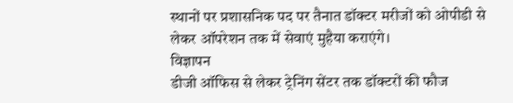स्थानों पर प्रशासनिक पद पर तैनात डॉक्टर मरीजों को ओपीडी से लेकर ऑपरेशन तक में सेवाएं मुहैया कराएंगे।
विज्ञापन
डीजी ऑफिस से लेकर ट्रेनिंग सेंटर तक डॉक्टरों की फौज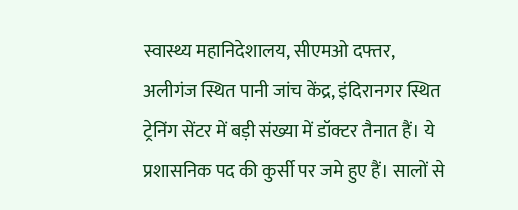स्वास्थ्य महानिदेशालय, सीएमओ दफ्तर, अलीगंज स्थित पानी जांच केंद्र, इंदिरानगर स्थित ट्रेनिंग सेंटर में बड़ी संख्या में डॉक्टर तैनात हैं। ये प्रशासनिक पद की कुर्सी पर जमे हुए हैं। सालों से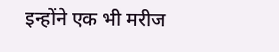इन्होंने एक भी मरीज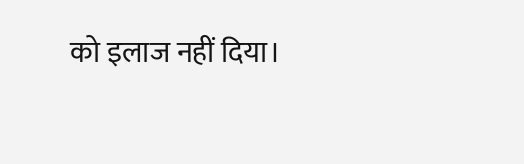को इलाज नहीं दिया।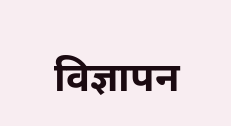विज्ञापन